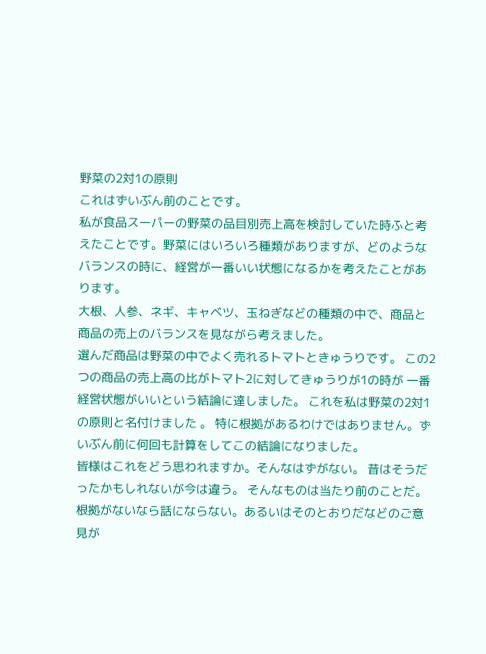野菜の2対1の原則
これはずいぶん前のことです。
私が食品スーパーの野菜の品目別売上高を検討していた時ふと考えたことです。野菜にはいろいろ種類がありますが、どのようなバランスの時に、経営が一番いい状態になるかを考えたことがあります。
大根、人参、ネギ、キャベツ、玉ねぎなどの種類の中で、商品と商品の売上のバランスを見ながら考えました。
選んだ商品は野菜の中でよく売れるトマトときゅうりです。 この2つの商品の売上高の比がトマト2に対してきゅうりが1の時が 一番経営状態がいいという結論に達しました。 これを私は野菜の2対1の原則と名付けました 。 特に根拠があるわけではありません。ずいぶん前に何回も計算をしてこの結論になりました。
皆様はこれをどう思われますか。そんなはずがない。 昔はそうだったかもしれないが今は違う。 そんなものは当たり前のことだ。 根拠がないなら話にならない。あるいはそのとおりだなどのご意見が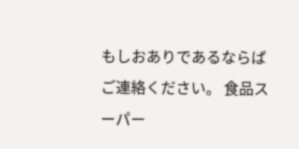もしおありであるならばご連絡ください。 食品スーパー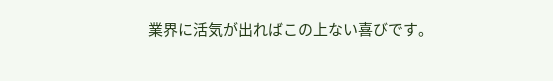業界に活気が出ればこの上ない喜びです。